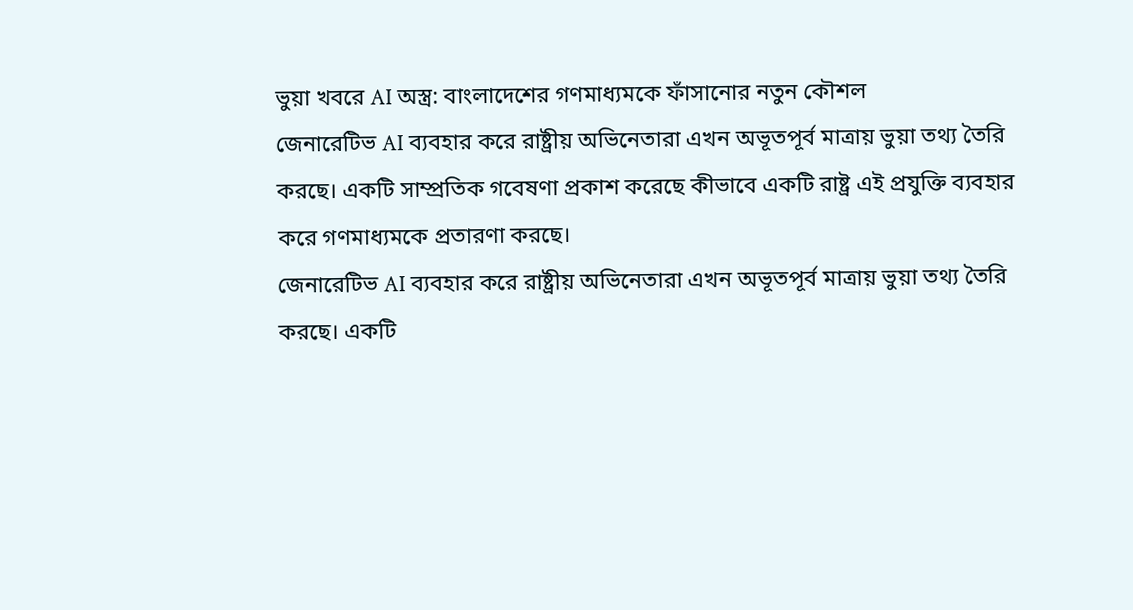ভুয়া খবরে AI অস্ত্র: বাংলাদেশের গণমাধ্যমকে ফাঁসানোর নতুন কৌশল
জেনারেটিভ AI ব্যবহার করে রাষ্ট্রীয় অভিনেতারা এখন অভূতপূর্ব মাত্রায় ভুয়া তথ্য তৈরি করছে। একটি সাম্প্রতিক গবেষণা প্রকাশ করেছে কীভাবে একটি রাষ্ট্র এই প্রযুক্তি ব্যবহার করে গণমাধ্যমকে প্রতারণা করছে।
জেনারেটিভ AI ব্যবহার করে রাষ্ট্রীয় অভিনেতারা এখন অভূতপূর্ব মাত্রায় ভুয়া তথ্য তৈরি করছে। একটি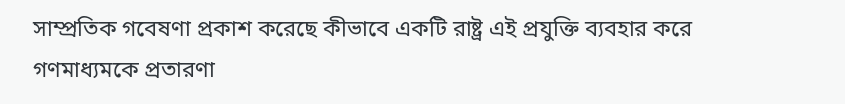সাম্প্রতিক গবেষণা প্রকাশ করেছে কীভাবে একটি রাষ্ট্র এই প্রযুক্তি ব্যবহার করে গণমাধ্যমকে প্রতারণা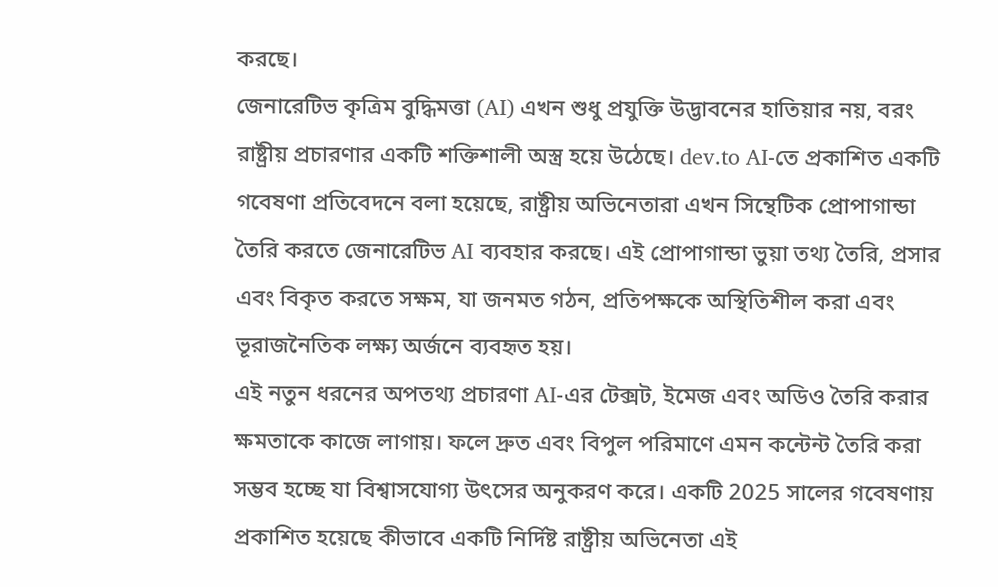করছে।
জেনারেটিভ কৃত্রিম বুদ্ধিমত্তা (AI) এখন শুধু প্রযুক্তি উদ্ভাবনের হাতিয়ার নয়, বরং রাষ্ট্রীয় প্রচারণার একটি শক্তিশালী অস্ত্র হয়ে উঠেছে। dev.to AI-তে প্রকাশিত একটি গবেষণা প্রতিবেদনে বলা হয়েছে, রাষ্ট্রীয় অভিনেতারা এখন সিন্থেটিক প্রোপাগান্ডা তৈরি করতে জেনারেটিভ AI ব্যবহার করছে। এই প্রোপাগান্ডা ভুয়া তথ্য তৈরি, প্রসার এবং বিকৃত করতে সক্ষম, যা জনমত গঠন, প্রতিপক্ষকে অস্থিতিশীল করা এবং ভূরাজনৈতিক লক্ষ্য অর্জনে ব্যবহৃত হয়।
এই নতুন ধরনের অপতথ্য প্রচারণা AI-এর টেক্সট, ইমেজ এবং অডিও তৈরি করার ক্ষমতাকে কাজে লাগায়। ফলে দ্রুত এবং বিপুল পরিমাণে এমন কন্টেন্ট তৈরি করা সম্ভব হচ্ছে যা বিশ্বাসযোগ্য উৎসের অনুকরণ করে। একটি 2025 সালের গবেষণায় প্রকাশিত হয়েছে কীভাবে একটি নির্দিষ্ট রাষ্ট্রীয় অভিনেতা এই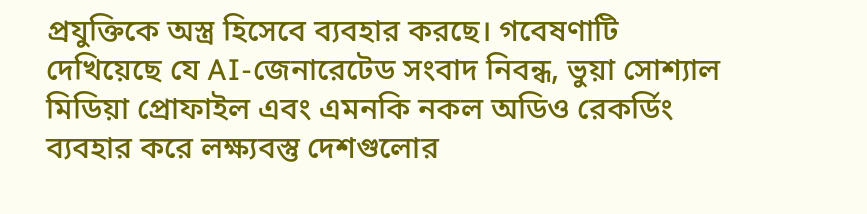প্রযুক্তিকে অস্ত্র হিসেবে ব্যবহার করছে। গবেষণাটি দেখিয়েছে যে AI-জেনারেটেড সংবাদ নিবন্ধ, ভুয়া সোশ্যাল মিডিয়া প্রোফাইল এবং এমনকি নকল অডিও রেকর্ডিং ব্যবহার করে লক্ষ্যবস্তু দেশগুলোর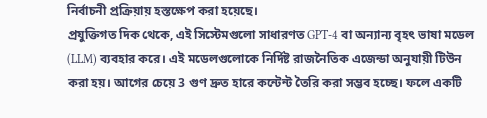নির্বাচনী প্রক্রিয়ায় হস্তক্ষেপ করা হয়েছে।
প্রযুক্তিগত দিক থেকে, এই সিস্টেমগুলো সাধারণত GPT-4 বা অন্যান্য বৃহৎ ভাষা মডেল (LLM) ব্যবহার করে। এই মডেলগুলোকে নির্দিষ্ট রাজনৈতিক এজেন্ডা অনুযায়ী টিউন করা হয়। আগের চেয়ে 3 গুণ দ্রুত হারে কন্টেন্ট তৈরি করা সম্ভব হচ্ছে। ফলে একটি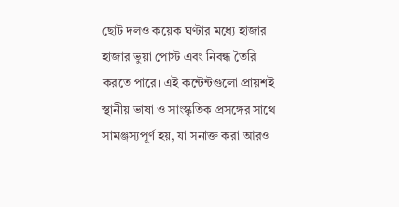ছোট দলও কয়েক ঘণ্টার মধ্যে হাজার হাজার ভুয়া পোস্ট এবং নিবন্ধ তৈরি করতে পারে। এই কন্টেন্টগুলো প্রায়শই স্থানীয় ভাষা ও সাংস্কৃতিক প্রসঙ্গের সাথে সামঞ্জস্যপূর্ণ হয়, যা সনাক্ত করা আরও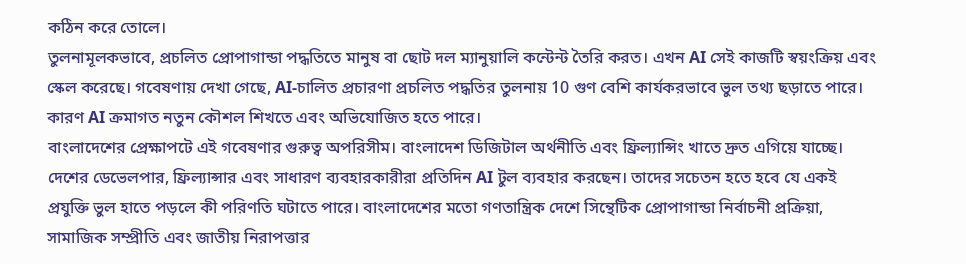কঠিন করে তোলে।
তুলনামূলকভাবে, প্রচলিত প্রোপাগান্ডা পদ্ধতিতে মানুষ বা ছোট দল ম্যানুয়ালি কন্টেন্ট তৈরি করত। এখন AI সেই কাজটি স্বয়ংক্রিয় এবং স্কেল করেছে। গবেষণায় দেখা গেছে, AI-চালিত প্রচারণা প্রচলিত পদ্ধতির তুলনায় 10 গুণ বেশি কার্যকরভাবে ভুল তথ্য ছড়াতে পারে। কারণ AI ক্রমাগত নতুন কৌশল শিখতে এবং অভিযোজিত হতে পারে।
বাংলাদেশের প্রেক্ষাপটে এই গবেষণার গুরুত্ব অপরিসীম। বাংলাদেশ ডিজিটাল অর্থনীতি এবং ফ্রিল্যান্সিং খাতে দ্রুত এগিয়ে যাচ্ছে। দেশের ডেভেলপার, ফ্রিল্যান্সার এবং সাধারণ ব্যবহারকারীরা প্রতিদিন AI টুল ব্যবহার করছেন। তাদের সচেতন হতে হবে যে একই প্রযুক্তি ভুল হাতে পড়লে কী পরিণতি ঘটাতে পারে। বাংলাদেশের মতো গণতান্ত্রিক দেশে সিন্থেটিক প্রোপাগান্ডা নির্বাচনী প্রক্রিয়া, সামাজিক সম্প্রীতি এবং জাতীয় নিরাপত্তার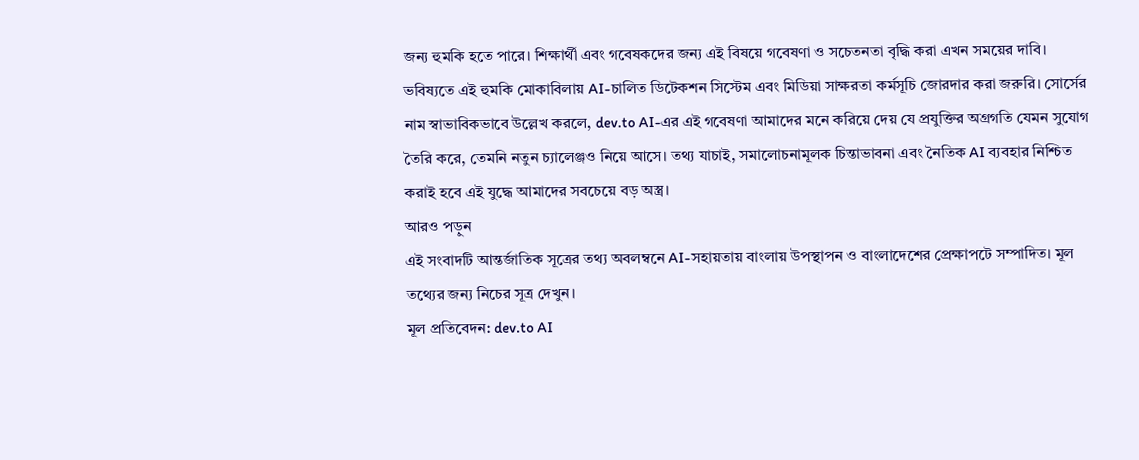জন্য হুমকি হতে পারে। শিক্ষার্থী এবং গবেষকদের জন্য এই বিষয়ে গবেষণা ও সচেতনতা বৃদ্ধি করা এখন সময়ের দাবি।
ভবিষ্যতে এই হুমকি মোকাবিলায় AI-চালিত ডিটেকশন সিস্টেম এবং মিডিয়া সাক্ষরতা কর্মসূচি জোরদার করা জরুরি। সোর্সের নাম স্বাভাবিকভাবে উল্লেখ করলে, dev.to AI-এর এই গবেষণা আমাদের মনে করিয়ে দেয় যে প্রযুক্তির অগ্রগতি যেমন সুযোগ তৈরি করে, তেমনি নতুন চ্যালেঞ্জও নিয়ে আসে। তথ্য যাচাই, সমালোচনামূলক চিন্তাভাবনা এবং নৈতিক AI ব্যবহার নিশ্চিত করাই হবে এই যুদ্ধে আমাদের সবচেয়ে বড় অস্ত্র।
আরও পড়ুন
এই সংবাদটি আন্তর্জাতিক সূত্রের তথ্য অবলম্বনে AI-সহায়তায় বাংলায় উপস্থাপন ও বাংলাদেশের প্রেক্ষাপটে সম্পাদিত। মূল তথ্যের জন্য নিচের সূত্র দেখুন।
মূল প্রতিবেদন: dev.to AI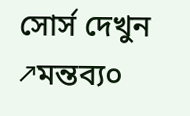সোর্স দেখুন ↗মন্তব্য০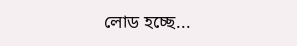লোড হচ্ছে...